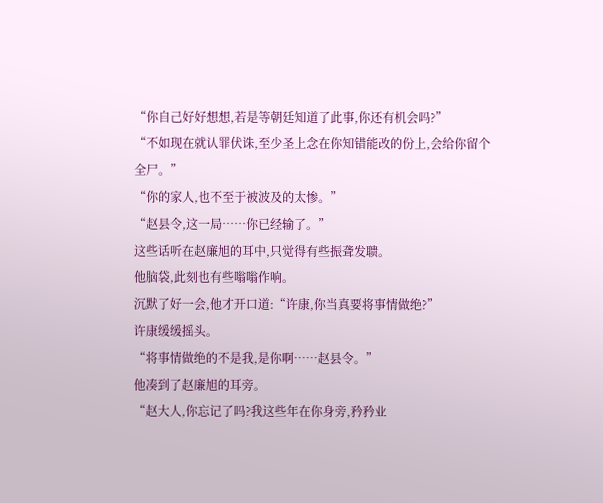“你自己好好想想,若是等朝廷知道了此事,你还有机会吗?”
“不如现在就认罪伏诛,至少圣上念在你知错能改的份上,会给你留个全尸。”
“你的家人,也不至于被波及的太惨。”
“赵县令,这一局……你已经输了。”
这些话听在赵廉旭的耳中,只觉得有些振聋发聩。
他脑袋,此刻也有些嗡嗡作响。
沉默了好一会,他才开口道:“许康,你当真要将事情做绝?”
许康缓缓摇头。
“将事情做绝的不是我,是你啊……赵县令。”
他凑到了赵廉旭的耳旁。
“赵大人,你忘记了吗?我这些年在你身旁,矜矜业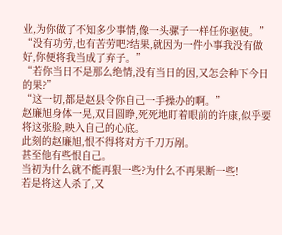业,为你做了不知多少事情,像一头骡子一样任你驱使。”
“没有功劳,也有苦劳吧?结果,就因为一件小事我没有做好,你便将我当成了弃子。”
“若你当日不是那么绝情,没有当日的因,又怎会种下今日的果?”
“这一切,都是赵县令你自己一手操办的啊。”
赵廉旭身体一晃,双目圆睁,死死地盯着眼前的许康,似乎要将这张脸,映入自己的心底。
此刻的赵廉旭,恨不得将对方千刀万剐。
甚至他有些恨自己。
当初为什么就不能再狠一些?为什么不再果断一些!
若是将这人杀了,又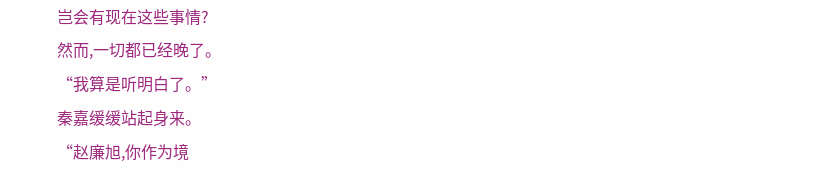岂会有现在这些事情?
然而,一切都已经晚了。
“我算是听明白了。”
秦嘉缓缓站起身来。
“赵廉旭,你作为境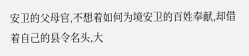安卫的父母官,不想着如何为境安卫的百姓奉献,却借着自己的县令名头,大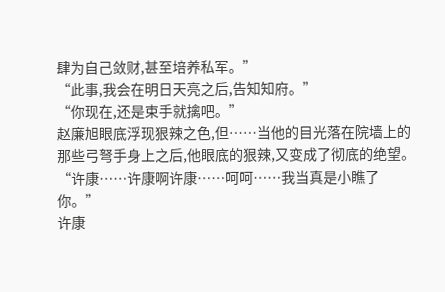肆为自己敛财,甚至培养私军。”
“此事,我会在明日天亮之后,告知知府。”
“你现在,还是束手就擒吧。”
赵廉旭眼底浮现狠辣之色,但……当他的目光落在院墙上的那些弓弩手身上之后,他眼底的狠辣,又变成了彻底的绝望。
“许康……许康啊许康……呵呵……我当真是小瞧了你。”
许康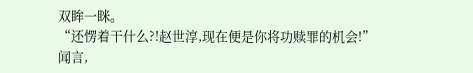双眸一眯。
“还愣着干什么?!赵世淳,现在便是你将功赎罪的机会!”
闻言,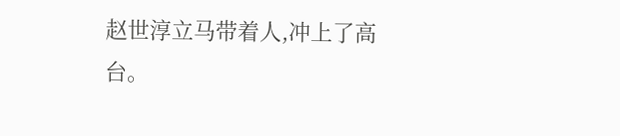赵世淳立马带着人,冲上了高台。